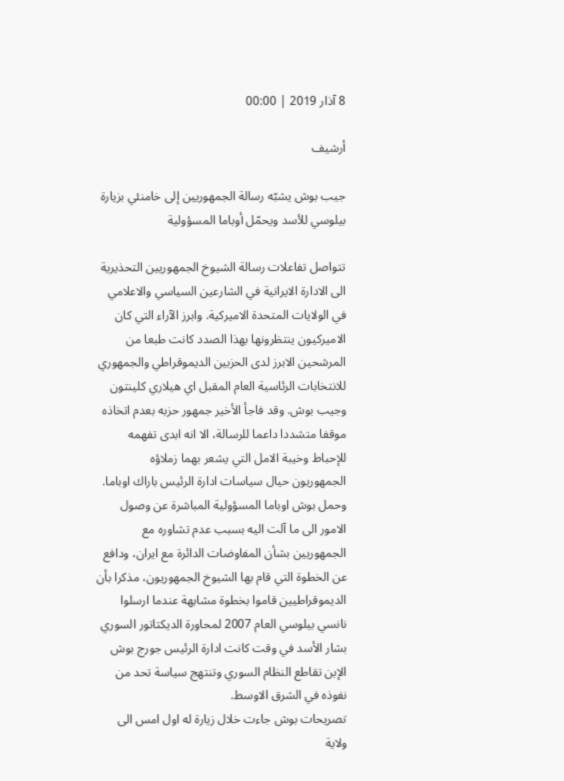8 آذار 2019 | 00:00

أرشيف

جيب بوش يشبّه رسالة الجمهوريين إلى خامنئي بزيارة بيلوسي للأسد ويحمّل أوباما المسؤولية

تتواصل تفاعلات رسالة الشيوخ الجمهوريين التحذيرية الى الادارة الايرانية في الشارعين السياسي والاعلامي في الولايات المتحدة الاميركية. وابرز الآراء التي كان الاميركيون ينتظرونها بهذا الصدد كانت طبعا من المرشحين الابرز لدى الحزبين الديموقراطي والجمهوري للانتخابات الرئاسية العام المقبل اي هيلاري كلينتون وجيب بوش. وقد فاجأ الأخير جمهور حزبه بعدم اتخاذه موقفا متشددا داعما للرسالة، الا انه ابدى تفهمه للإحباط وخيبة الامل التي يشعر بهما زملاؤه الجمهوريون حيال سياسات ادارة الرئيس باراك اوباما. وحمل بوش اوباما المسؤولية المباشرة عن وصول الامور الى ما آلت اليه بسبب عدم تشاوره مع الجمهوريين بشأن المفاوضات الدائرة مع ايران، ودافع عن الخطوة التي قام بها الشيوخ الجمهوريون، مذكرا بأن الديموقراطيين قاموا بخطوة مشابهة عندما ارسلوا نانسي بيلوسي العام 2007 لمحاورة الديكتاتور السوري بشار الأسد في وقت كانت ادارة الرئيس جورج بوش الإبن تقاطع النظام السوري وتنتهج سياسة تحد من نفوذه في الشرق الاوسط.
تصريحات بوش جاءت خلال زيارة له اول امس الى ولاية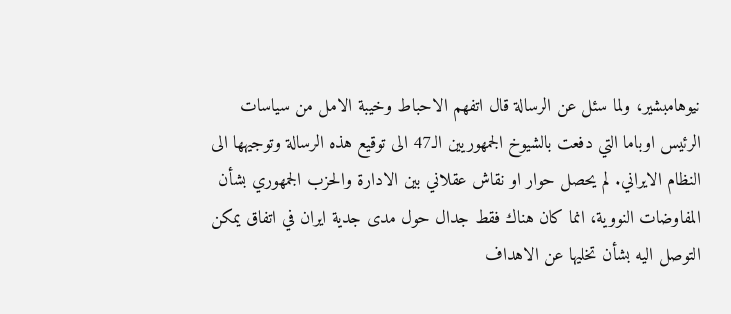نيوهامبشير، ولما سئل عن الرسالة قال اتفهم الاحباط وخيبة الامل من سياسات الرئيس اوباما التي دفعت بالشيوخ الجمهوريين الـ47 الى توقيع هذه الرسالة وتوجيهها الى النظام الايراني. لم يحصل حوار او نقاش عقلاني بين الادارة والحزب الجمهوري بشأن المفاوضات النووية، انما كان هناك فقط جدال حول مدى جدية ايران في اتفاق يمكن التوصل اليه بشأن تخليها عن الاهداف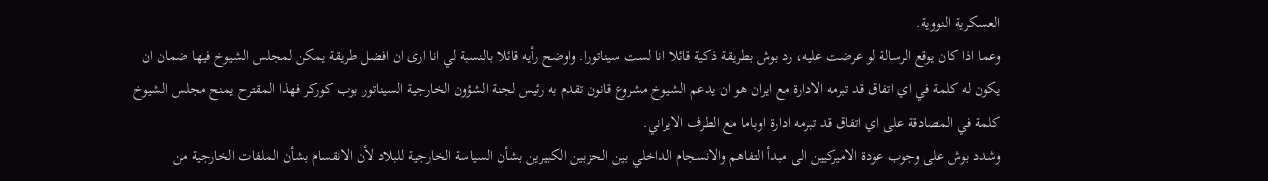العسكرية النووية.
وعما اذا كان يوقع الرسالة لو عرضت عليه، رد بوش بطريقة ذكية قائلا انا لست سيناتورا. واوضح رأيه قائلا بالنسبة لي انا ارى ان افضل طريقة يمكن لمجلس الشيوخ فيها ضمان ان يكون له كلمة في اي اتفاق قد تبرمه الادارة مع ايران هو ان يدعم الشيوخ مشروع قانون تقدم به رئيس لجنة الشؤون الخارجية السيناتور بوب كوركر فهذا المقترح يمنح مجلس الشيوخ كلمة في المصادقة على اي اتفاق قد تبرمه ادارة اوباما مع الطرف الايراني.
وشدد بوش على وجوب عودة الاميركيين الى مبدأ التفاهم والانسجام الداخلي بين الحزبين الكبيرين بشأن السياسة الخارجية للبلاد لأن الانقسام بشأن الملفات الخارجية من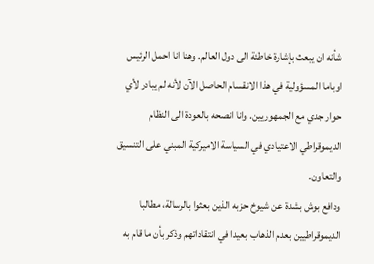شأنه ان يبعث بإشارة خاطئة الى دول العالم. وهنا انا احمل الرئيس اوباما المسؤولية في هذا الانقسام الحاصل الآن لأنه لم يبادر لأي حوار جدي مع الجمهوريين. وانا انصحه بالعودة الى النظام الديموقراطي الاعتيادي في السياسة الاميركية المبني على التنسيق والتعاون.
ودافع بوش بشدة عن شيوخ حزبه الذين بعثوا بالرسالة، مطالبا الديموقراطيين بعدم الذهاب بعيدا في انتقاداتهم وذكر بأن ما قام به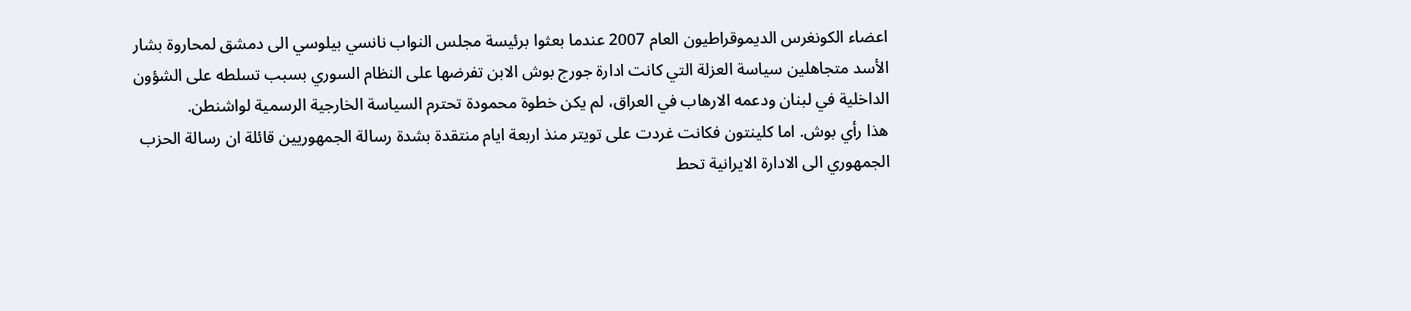اعضاء الكونغرس الديموقراطيون العام 2007 عندما بعثوا برئيسة مجلس النواب نانسي بيلوسي الى دمشق لمحاروة بشار الأسد متجاهلين سياسة العزلة التي كانت ادارة جورج بوش الابن تفرضها على النظام السوري بسبب تسلطه على الشؤون الداخلية في لبنان ودعمه الارهاب في العراق، لم يكن خطوة محمودة تحترم السياسة الخارجية الرسمية لواشنطن.
هذا رأي بوش. اما كلينتون فكانت غردت على تويتر منذ اربعة ايام منتقدة بشدة رسالة الجمهوريين قائلة ان رسالة الحزب الجمهوري الى الادارة الايرانية تحط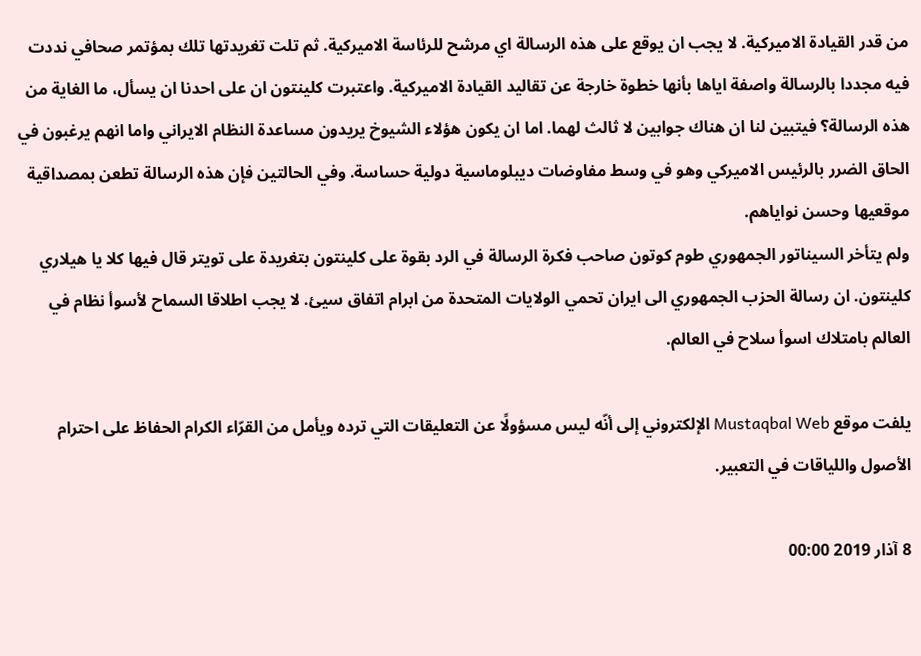من قدر القيادة الاميركية. لا يجب ان يوقع على هذه الرسالة اي مرشح للرئاسة الاميركية. ثم تلت تغريدتها تلك بمؤتمر صحافي نددت فيه مجددا بالرسالة واصفة اياها بأنها خطوة خارجة عن تقاليد القيادة الاميركية. واعتبرت كلينتون ان على احدنا ان يسأل، ما الغاية من هذه الرسالة؟ فيتبين لنا ان هناك جوابين لا ثالث لهما. اما ان يكون هؤلاء الشيوخ يريدون مساعدة النظام الايراني واما انهم يرغبون في الحاق الضرر بالرئيس الاميركي وهو في وسط مفاوضات ديبلوماسية دولية حساسة. وفي الحالتين فإن هذه الرسالة تطعن بمصداقية موقعيها وحسن نواياهم.
ولم يتأخر السيناتور الجمهوري طوم كوتون صاحب فكرة الرسالة في الرد بقوة على كلينتون بتغريدة على تويتر قال فيها كلا يا هيلاري كلينتون. ان رسالة الحزب الجمهوري الى ايران تحمي الولايات المتحدة من ابرام اتفاق سيئ. لا يجب اطلاقا السماح لأسوأ نظام في العالم بامتلاك اسوأ سلاح في العالم.

يلفت موقع Mustaqbal Web الإلكتروني إلى أنّه ليس مسؤولًا عن التعليقات التي ترده ويأمل من القرّاء الكرام الحفاظ على احترام الأصول واللياقات في التعبير.

8 آذار 2019 00:00